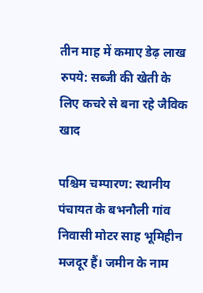तीन माह में कमाए डेढ़ लाख रुपये: सब्जी की खेती के लिए कचरे से बना रहे जैविक खाद

पश्चिम चम्पारण: स्थानीय पंचायत के बभनौली गांव निवासी मोटर साह भूमिहीन मजदूर हैं। जमीन के नाम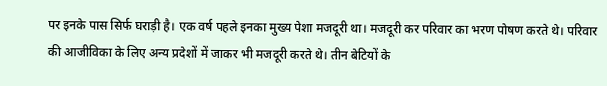पर इनके पास सिर्फ घराड़ी है। एक वर्ष पहले इनका मुख्य पेशा मजदूरी था। मजदूरी कर परिवार का भरण पोषण करते थे। परिवार की आजीविका के लिए अन्य प्रदेशों में जाकर भी मजदूरी करते थे। तीन बेटियों के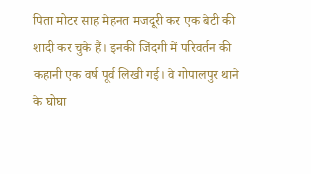पिता मोटर साह मेहनत मजदूरी कर एक बेटी की शादी कर चुके हैं। इनकी जिंदगी में परिवर्तन की कहानी एक वर्ष पूर्व लिखी गई। वे गोपालपुर थाने के घोघा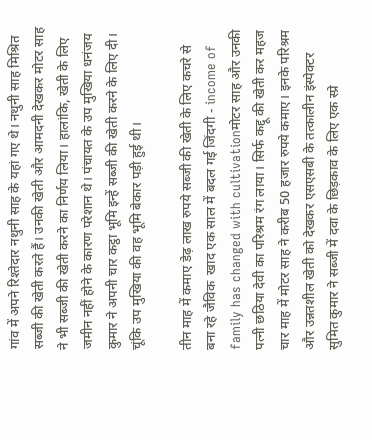गांव में अपने रिश्तेदार नथुनी साह के यहां गए थे। नथुनी साह मिश्रित सब्जी की खेती करते हैं। उनकी खेती और आमदनी देखकर मोटर साह ने भी सब्जी की खेती करने का निर्णय लिया। हालांकि, खेती के लिए जमीन नहीं होने के कारण परेशान थे। पंचायत के उप मुखिया धनंजय कुमार ने अपनी चार कट्ठा भूमि इन्हें सब्जी की खेती करने के लिए दी। चूंकि उप मुखिया की वह भूमि बेकार पड़ी हुई थी।

तीन माह में कमाए डेढ़ लाख रुपये सब्जी की खेती के लिए कचरे से बना रहे जैविक  खाद एक साल में बदल गई जिंदगी - income of family has changed with cultivationमोटर साह और उनकी पत्नी छठिया देवी का परिश्रम रंग लाया। सिर्फ कद्दू की खेती कर महज चार माह में मोटर साह ने करीब 50 हजार रुपये कमाए। इनके परिश्रम और उन्नतशील खेती को देखकर एसएसबी के तत्कालीन इंस्पेक्टर सुमित कुमार ने सब्जी में दवा के छिड़काव के लिए एक स्प्रे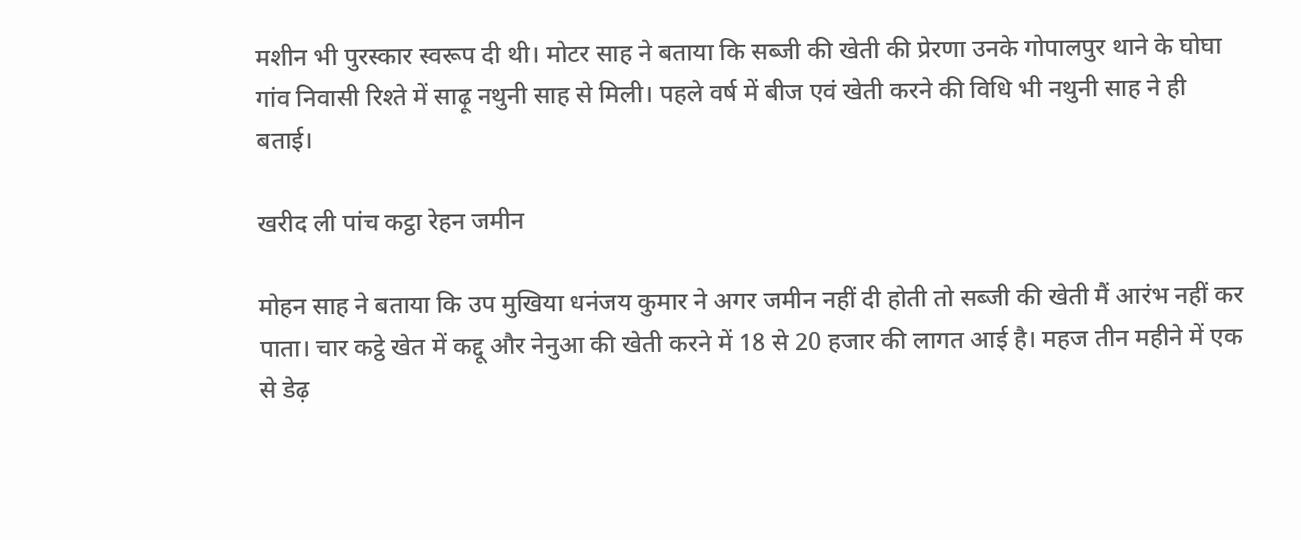मशीन भी पुरस्कार स्वरूप दी थी। मोटर साह ने बताया कि सब्जी की खेती की प्रेरणा उनके गोपालपुर थाने के घोघा गांव निवासी रिश्ते में साढ़ू नथुनी साह से मिली। पहले वर्ष में बीज एवं खेती करने की विधि भी नथुनी साह ने ही बताई।

खरीद ली पांच कट्ठा रेहन जमीन

मोहन साह ने बताया कि उप मुखिया धनंजय कुमार ने अगर जमीन नहीं दी होती तो सब्जी की खेती मैं आरंभ नहीं कर पाता। चार कट्ठे खेत में कद्दू और नेनुआ की खेती करने में 18 से 20 हजार की लागत आई है। महज तीन महीने में एक से डेढ़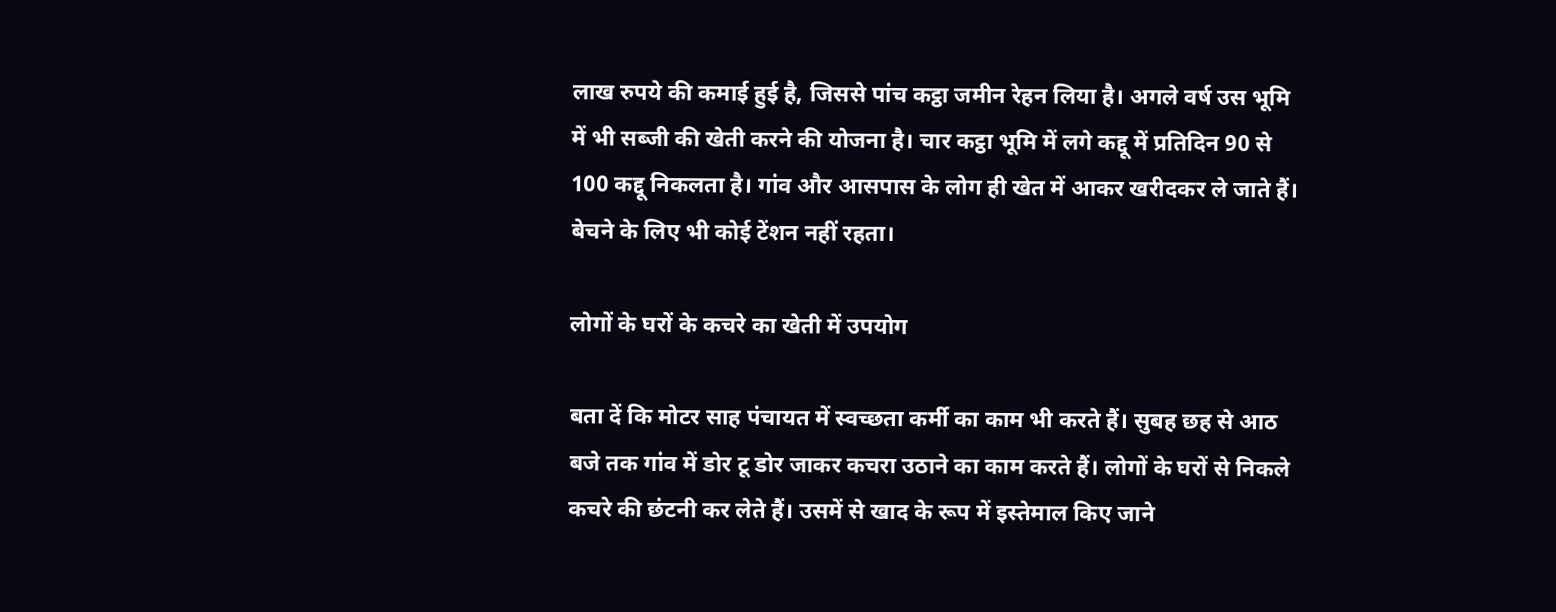लाख रुपये की कमाई हुई है, जिससे पांच कट्ठा जमीन रेहन लिया है। अगले वर्ष उस भूमि में भी सब्जी की खेती करने की योजना है। चार कट्ठा भूमि में लगे कद्दू में प्रतिदिन 90 से 100 कद्दू निकलता है। गांव और आसपास के लोग ही खेत में आकर खरीदकर ले जाते हैं। बेचने के लिए भी कोई टेंशन नहीं रहता।

लोगों के घरों के कचरे का खेती में उपयोग

बता दें कि मोटर साह पंचायत में स्वच्छता कर्मी का काम भी करते हैं। सुबह छह से आठ बजे तक गांव में डोर टू डोर जाकर कचरा उठाने का काम करते हैं। लोगों के घरों से निकले कचरे की छंटनी कर लेते हैं। उसमें से खाद के रूप में इस्तेमाल किए जाने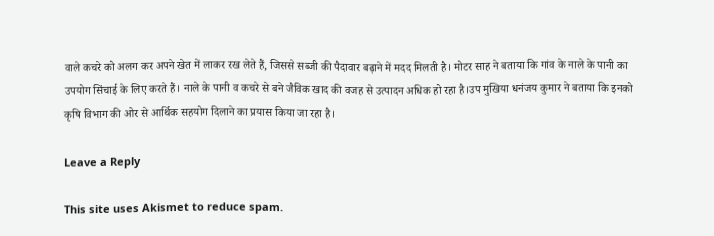वाले कचरे को अलग कर अपने खेत में लाकर रख लेते हैं, जिससे सब्जी की पैदावार बढ़ाने में मदद मिलती है। मोटर साह ने बताया कि गांव के नाले के पानी का उपयोग सिंचाई के लिए करते हैं। नाले के पानी व कचरे से बने जैविक खाद की वजह से उत्पादन अधिक हो रहा है।उप मुखिया धनंजय कुमार ने बताया कि इनको कृषि विभाग की ओर से आर्थिक सहयोग दिलाने का प्रयास किया जा रहा है।

Leave a Reply

This site uses Akismet to reduce spam.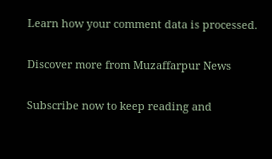Learn how your comment data is processed.

Discover more from Muzaffarpur News

Subscribe now to keep reading and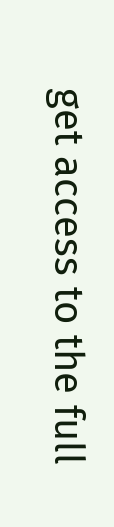get access to the full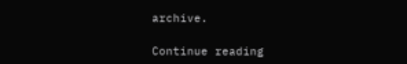archive.

Continue reading